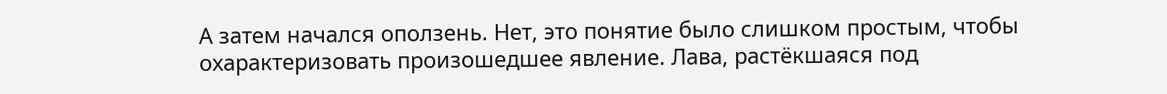А затем начался оползень. Нет, это понятие было слишком простым, чтобы охарактеризовать произошедшее явление. Лава, растёкшаяся под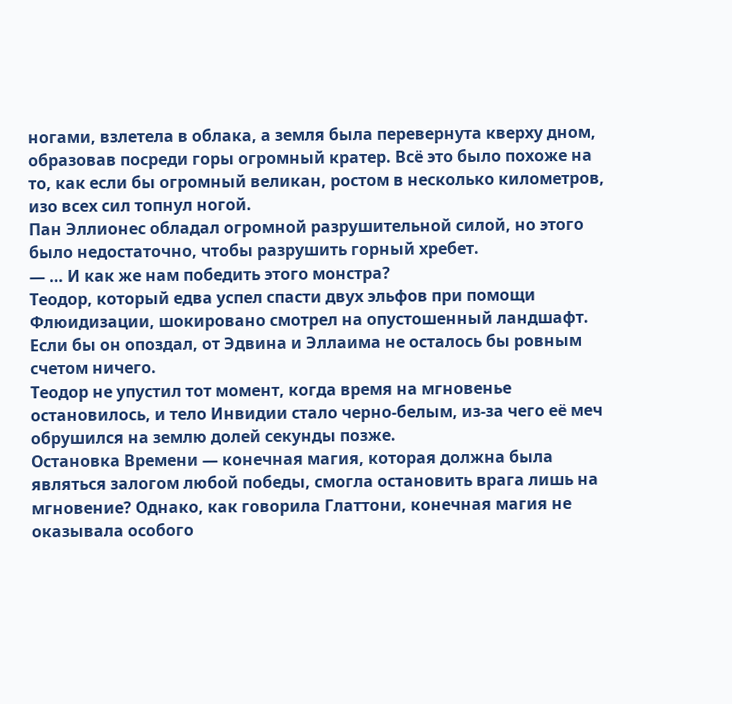ногами, взлетела в облака, а земля была перевернута кверху дном, образовав посреди горы огромный кратер. Всё это было похоже на то, как если бы огромный великан, ростом в несколько километров, изо всех сил топнул ногой.
Пан Эллионес обладал огромной разрушительной силой, но этого было недостаточно, чтобы разрушить горный хребет.
— … И как же нам победить этого монстра?
Теодор, который едва успел спасти двух эльфов при помощи Флюидизации, шокировано смотрел на опустошенный ландшафт. Если бы он опоздал, от Эдвина и Эллаима не осталось бы ровным счетом ничего.
Теодор не упустил тот момент, когда время на мгновенье остановилось, и тело Инвидии стало черно-белым, из-за чего её меч обрушился на землю долей секунды позже.
Остановка Времени — конечная магия, которая должна была являться залогом любой победы, смогла остановить врага лишь на мгновение? Однако, как говорила Глаттони, конечная магия не оказывала особого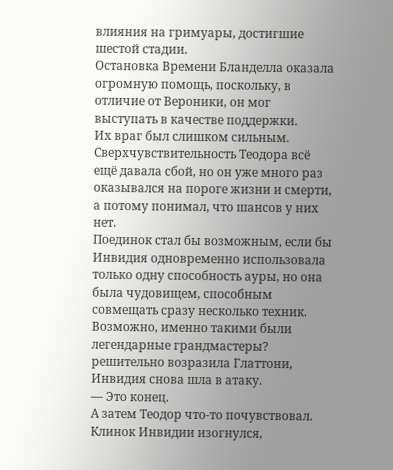влияния на гримуары, достигшие шестой стадии.
Остановка Времени Бланделла оказала огромную помощь, поскольку, в отличие от Вероники, он мог выступать в качестве поддержки.
Их враг был слишком сильным. Сверхчувствительность Теодора всё ещё давала сбой, но он уже много раз оказывался на пороге жизни и смерти, а потому понимал, что шансов у них нет.
Поединок стал бы возможным, если бы Инвидия одновременно использовала только одну способность ауры, но она была чудовищем, способным совмещать сразу несколько техник. Возможно, именно такими были легендарные грандмастеры?
решительно возразила Глаттони,
Инвидия снова шла в атаку.
— Это конец.
А затем Теодор что-то почувствовал. Клинок Инвидии изогнулся,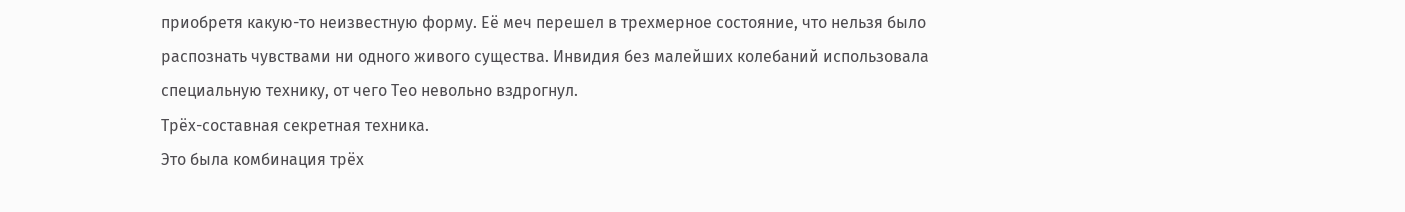приобретя какую-то неизвестную форму. Её меч перешел в трехмерное состояние, что нельзя было распознать чувствами ни одного живого существа. Инвидия без малейших колебаний использовала специальную технику, от чего Тео невольно вздрогнул.
Трёх-составная секретная техника.
Это была комбинация трёх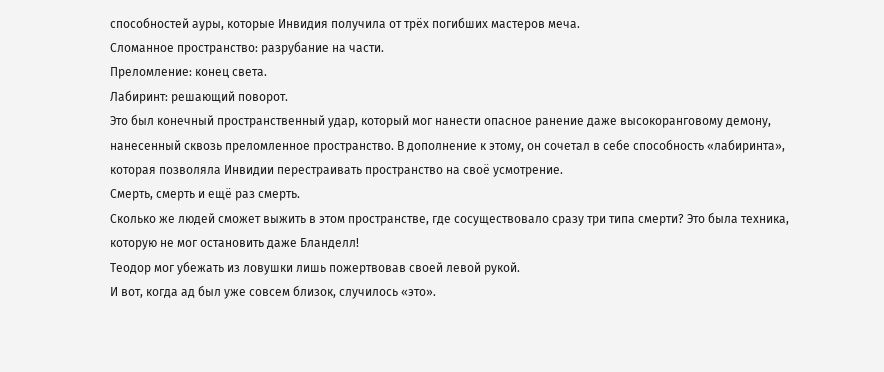способностей ауры, которые Инвидия получила от трёх погибших мастеров меча.
Сломанное пространство: разрубание на части.
Преломление: конец света.
Лабиринт: решающий поворот.
Это был конечный пространственный удар, который мог нанести опасное ранение даже высокоранговому демону, нанесенный сквозь преломленное пространство. В дополнение к этому, он сочетал в себе способность «лабиринта», которая позволяла Инвидии перестраивать пространство на своё усмотрение.
Смерть, смерть и ещё раз смерть.
Сколько же людей сможет выжить в этом пространстве, где сосуществовало сразу три типа смерти? Это была техника, которую не мог остановить даже Бланделл!
Теодор мог убежать из ловушки лишь пожертвовав своей левой рукой.
И вот, когда ад был уже совсем близок, случилось «это».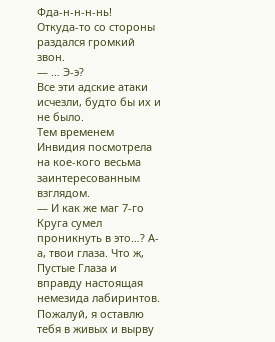Фда-н-н-н-нь!
Откуда-то со стороны раздался громкий звон.
— … Э-э?
Все эти адские атаки исчезли, будто бы их и не было.
Тем временем Инвидия посмотрела на кое-кого весьма заинтересованным взглядом.
— И как же маг 7-го Круга сумел проникнуть в это…? А-а, твои глаза. Что ж, Пустые Глаза и вправду настоящая немезида лабиринтов. Пожалуй, я оставлю тебя в живых и вырву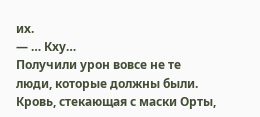их.
— … Кху…
Получили урон вовсе не те люди, которые должны были. Кровь, стекающая с маски Орты,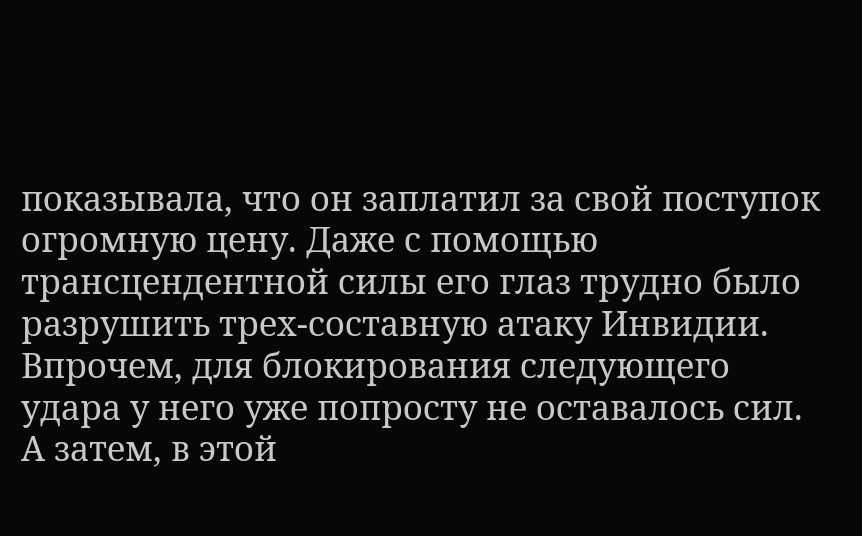показывала, что он заплатил за свой поступок огромную цену. Даже с помощью трансцендентной силы его глаз трудно было разрушить трех-составную атаку Инвидии. Впрочем, для блокирования следующего удара у него уже попросту не оставалось сил.
А затем, в этой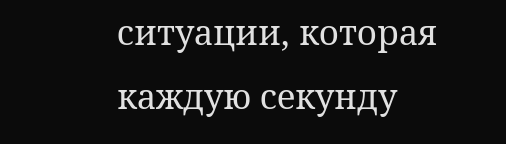ситуации, которая каждую секунду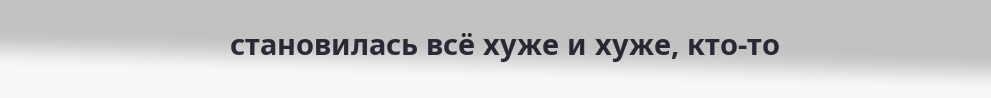становилась всё хуже и хуже, кто-то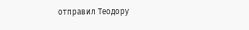отправил Теодору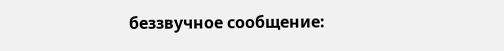беззвучное сообщение: